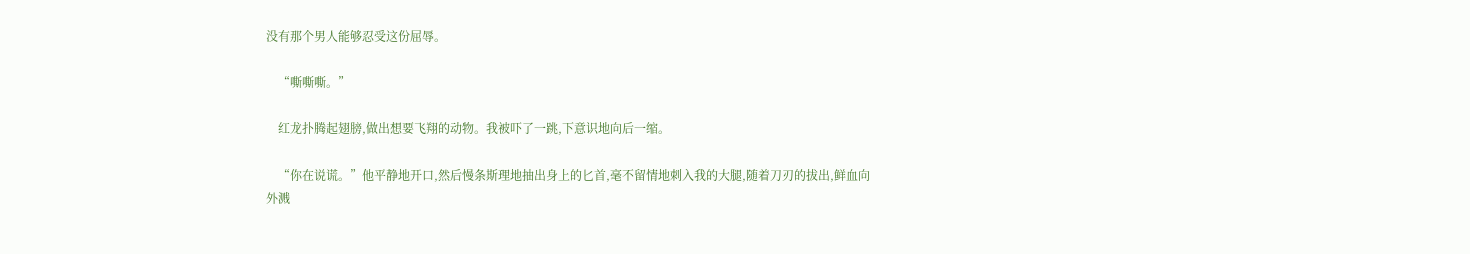没有那个男人能够忍受这份屈辱。

    “嘶嘶嘶。”

    红龙扑腾起翅膀,做出想要飞翔的动物。我被吓了一跳,下意识地向后一缩。

    “你在说谎。”他平静地开口,然后慢条斯理地抽出身上的匕首,毫不留情地刺入我的大腿,随着刀刃的拔出,鲜血向外溅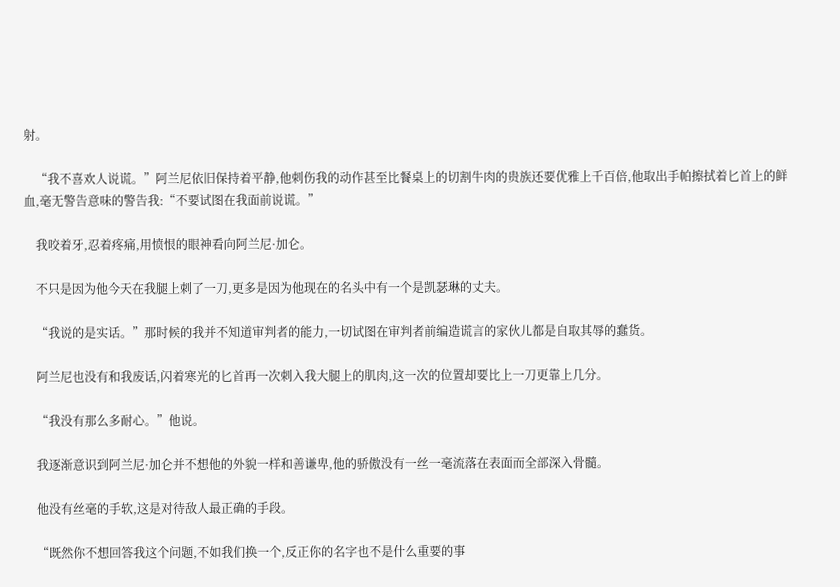射。

    “我不喜欢人说谎。”阿兰尼依旧保持着平静,他刺伤我的动作甚至比餐桌上的切割牛肉的贵族还要优雅上千百倍,他取出手帕擦拭着匕首上的鲜血,毫无警告意味的警告我:“不要试图在我面前说谎。”

    我咬着牙,忍着疼痛,用愤恨的眼神看向阿兰尼·加仑。

    不只是因为他今天在我腿上刺了一刀,更多是因为他现在的名头中有一个是凯瑟琳的丈夫。

    “我说的是实话。”那时候的我并不知道审判者的能力,一切试图在审判者前编造谎言的家伙儿都是自取其辱的蠢货。

    阿兰尼也没有和我废话,闪着寒光的匕首再一次刺入我大腿上的肌肉,这一次的位置却要比上一刀更靠上几分。

    “我没有那么多耐心。”他说。

    我逐渐意识到阿兰尼·加仑并不想他的外貌一样和善谦卑,他的骄傲没有一丝一毫流落在表面而全部深入骨髓。

    他没有丝毫的手软,这是对待敌人最正确的手段。

    “既然你不想回答我这个问题,不如我们换一个,反正你的名字也不是什么重要的事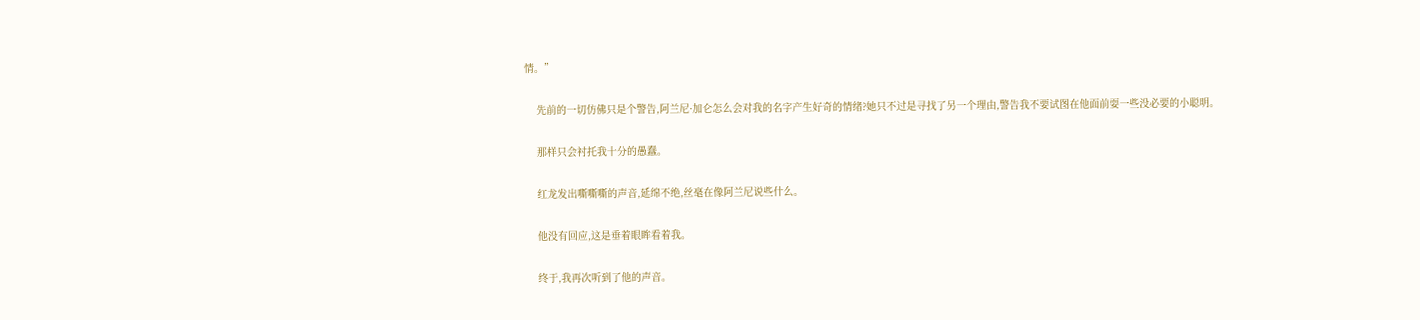情。”

    先前的一切仿佛只是个警告,阿兰尼·加仑怎么会对我的名字产生好奇的情绪?她只不过是寻找了另一个理由,警告我不要试图在他面前耍一些没必要的小聪明。

    那样只会衬托我十分的愚蠢。

    红龙发出嘶嘶嘶的声音,延绵不绝,丝毫在像阿兰尼说些什么。

    他没有回应,这是垂着眼眸看着我。

    终于,我再次听到了他的声音。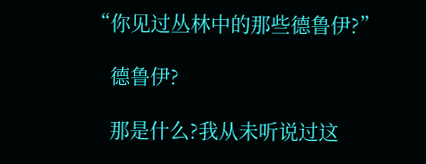“你见过丛林中的那些德鲁伊?”

    德鲁伊?

    那是什么?我从未听说过这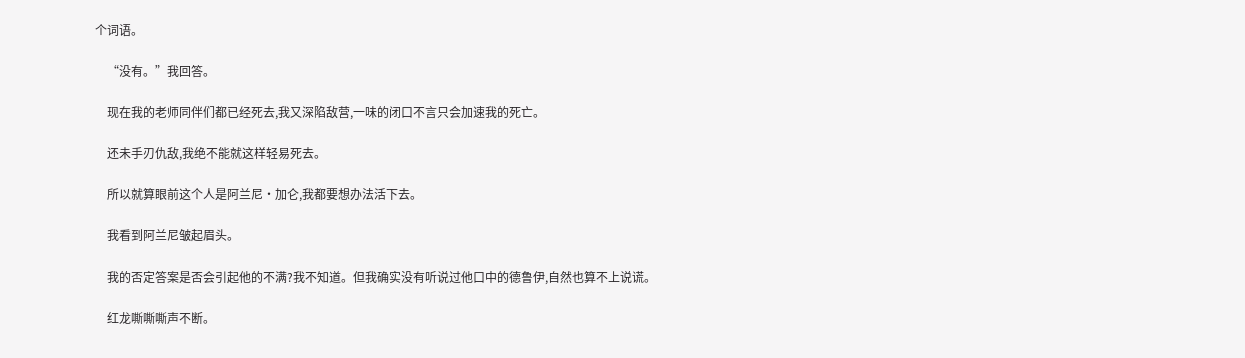个词语。

    “没有。”我回答。

    现在我的老师同伴们都已经死去,我又深陷敌营,一味的闭口不言只会加速我的死亡。

    还未手刃仇敌,我绝不能就这样轻易死去。

    所以就算眼前这个人是阿兰尼·加仑,我都要想办法活下去。

    我看到阿兰尼皱起眉头。

    我的否定答案是否会引起他的不满?我不知道。但我确实没有听说过他口中的德鲁伊,自然也算不上说谎。

    红龙嘶嘶嘶声不断。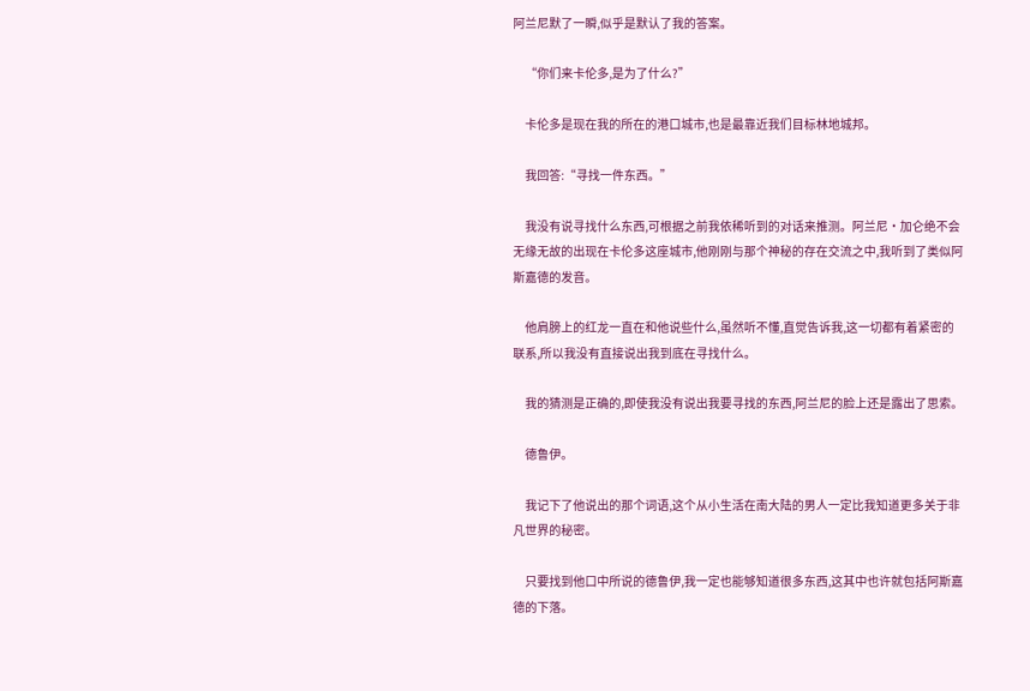阿兰尼默了一瞬,似乎是默认了我的答案。

    “你们来卡伦多,是为了什么?”

    卡伦多是现在我的所在的港口城市,也是最靠近我们目标林地城邦。

    我回答:“寻找一件东西。”

    我没有说寻找什么东西,可根据之前我依稀听到的对话来推测。阿兰尼·加仑绝不会无缘无故的出现在卡伦多这座城市,他刚刚与那个神秘的存在交流之中,我听到了类似阿斯嘉德的发音。

    他肩膀上的红龙一直在和他说些什么,虽然听不懂,直觉告诉我,这一切都有着紧密的联系,所以我没有直接说出我到底在寻找什么。

    我的猜测是正确的,即使我没有说出我要寻找的东西,阿兰尼的脸上还是露出了思索。

    德鲁伊。

    我记下了他说出的那个词语,这个从小生活在南大陆的男人一定比我知道更多关于非凡世界的秘密。

    只要找到他口中所说的德鲁伊,我一定也能够知道很多东西,这其中也许就包括阿斯嘉德的下落。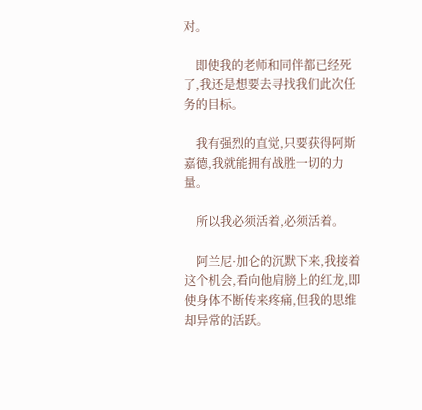对。

    即使我的老师和同伴都已经死了,我还是想要去寻找我们此次任务的目标。

    我有强烈的直觉,只要获得阿斯嘉德,我就能拥有战胜一切的力量。

    所以我必须活着,必须活着。

    阿兰尼·加仑的沉默下来,我接着这个机会,看向他肩膀上的红龙,即使身体不断传来疼痛,但我的思维却异常的活跃。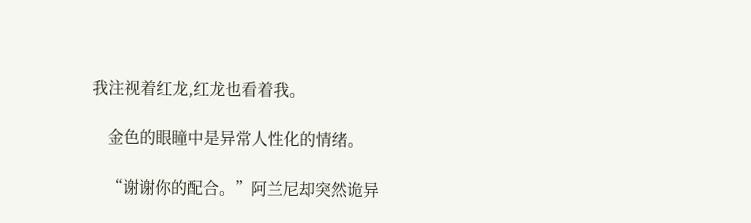我注视着红龙,红龙也看着我。

    金色的眼瞳中是异常人性化的情绪。

    “谢谢你的配合。”阿兰尼却突然诡异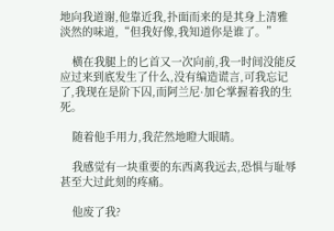地向我道谢,他靠近我,扑面而来的是其身上清雅淡然的味道,“但我好像,我知道你是谁了。”

    横在我腿上的匕首又一次向前,我一时间没能反应过来到底发生了什么,没有编造谎言,可我忘记了,我现在是阶下囚,而阿兰尼·加仑掌握着我的生死。

    随着他手用力,我茫然地瞪大眼睛。

    我感觉有一块重要的东西离我远去,恐惧与耻辱甚至大过此刻的疼痛。

    他废了我?